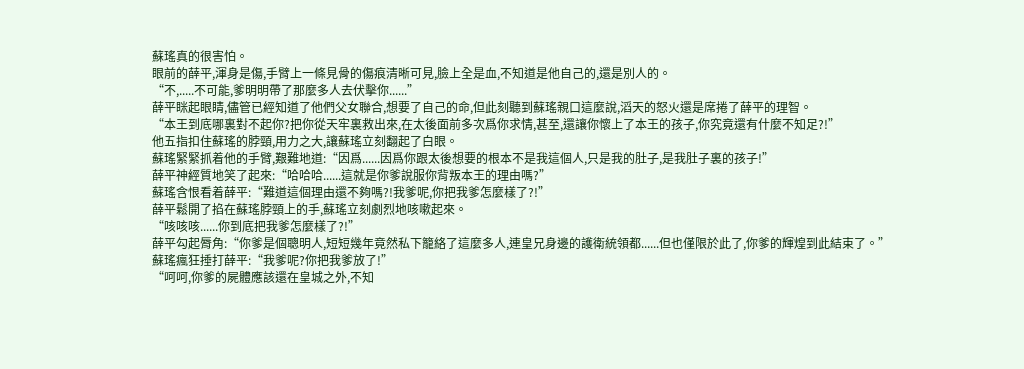蘇瑤真的很害怕。
眼前的薛平,渾身是傷,手臂上一條見骨的傷痕清晰可見,臉上全是血,不知道是他自己的,還是別人的。
“不,.....不可能,爹明明帶了那麼多人去伏擊你......”
薛平眯起眼睛,儘管已經知道了他們父女聯合,想要了自己的命,但此刻聽到蘇瑤親口這麼說,滔天的怒火還是席捲了薛平的理智。
“本王到底哪裏對不起你?把你從天牢裏救出來,在太後面前多次爲你求情,甚至,還讓你懷上了本王的孩子,你究竟還有什麼不知足?!”
他五指扣住蘇瑤的脖頸,用力之大,讓蘇瑤立刻翻起了白眼。
蘇瑤緊緊抓着他的手臂,艱難地道:“因爲......因爲你跟太後想要的根本不是我這個人,只是我的肚子,是我肚子裏的孩子!”
薛平神經質地笑了起來:“哈哈哈......這就是你爹說服你背叛本王的理由嗎?”
蘇瑤含恨看着薛平:“難道這個理由還不夠嗎?!我爹呢,你把我爹怎麼樣了?!”
薛平鬆開了掐在蘇瑤脖頸上的手,蘇瑤立刻劇烈地咳嗽起來。
“咳咳咳......你到底把我爹怎麼樣了?!”
薛平勾起脣角:“你爹是個聰明人,短短幾年竟然私下籠絡了這麼多人,連皇兄身邊的護衛統領都......但也僅限於此了,你爹的輝煌到此結束了。”
蘇瑤瘋狂捶打薛平:“我爹呢?你把我爹放了!”
“呵呵,你爹的屍體應該還在皇城之外,不知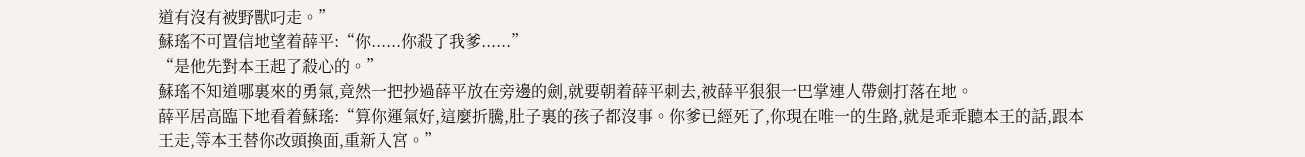道有沒有被野獸叼走。”
蘇瑤不可置信地望着薛平:“你......你殺了我爹......”
“是他先對本王起了殺心的。”
蘇瑤不知道哪裏來的勇氣,竟然一把抄過薛平放在旁邊的劍,就要朝着薛平刺去,被薛平狠狠一巴掌連人帶劍打落在地。
薛平居高臨下地看着蘇瑤:“算你運氣好,這麼折騰,肚子裏的孩子都沒事。你爹已經死了,你現在唯一的生路,就是乖乖聽本王的話,跟本王走,等本王替你改頭換面,重新入宮。”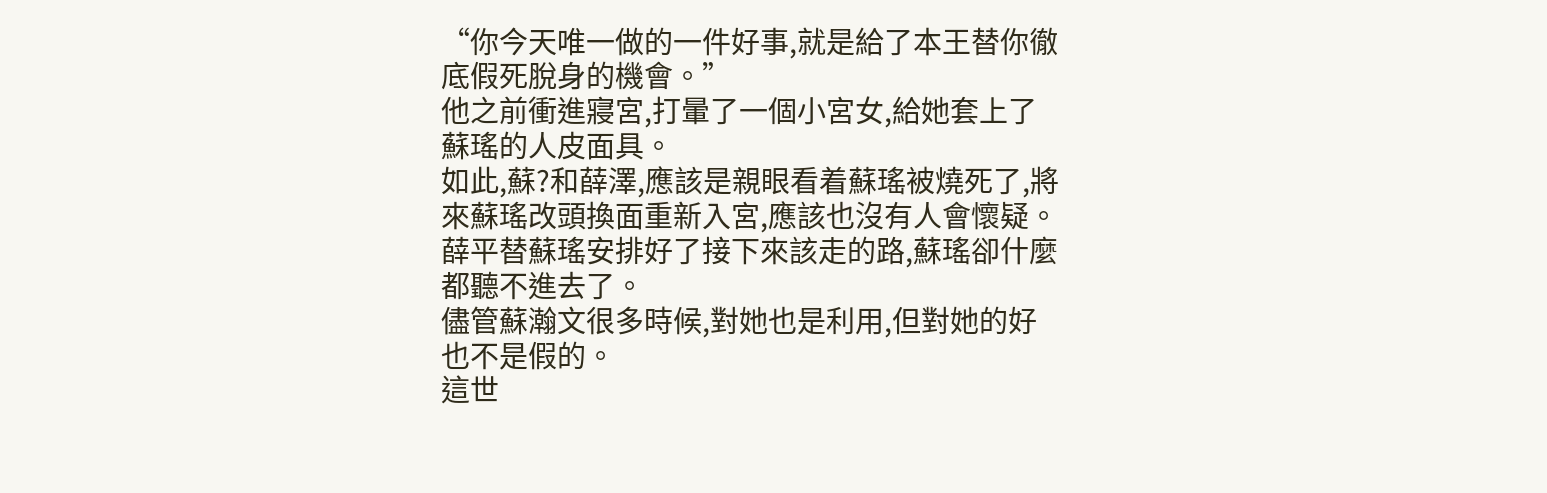“你今天唯一做的一件好事,就是給了本王替你徹底假死脫身的機會。”
他之前衝進寢宮,打暈了一個小宮女,給她套上了蘇瑤的人皮面具。
如此,蘇?和薛澤,應該是親眼看着蘇瑤被燒死了,將來蘇瑤改頭換面重新入宮,應該也沒有人會懷疑。
薛平替蘇瑤安排好了接下來該走的路,蘇瑤卻什麼都聽不進去了。
儘管蘇瀚文很多時候,對她也是利用,但對她的好也不是假的。
這世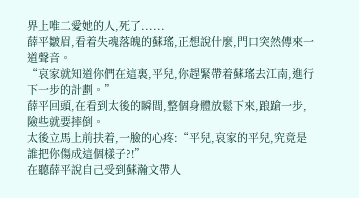界上唯二愛她的人,死了......
薛平皺眉,看着失魂落魄的蘇瑤,正想說什麼,門口突然傳來一道聲音。
“哀家就知道你們在這裏,平兒,你趕緊帶着蘇瑤去江南,進行下一步的計劃。”
薛平回頭,在看到太後的瞬間,整個身體放鬆下來,踉蹌一步,險些就要摔倒。
太後立馬上前扶着,一臉的心疼:“平兒,哀家的平兒,究竟是誰把你傷成這個樣子?!”
在聽薛平說自己受到蘇瀚文帶人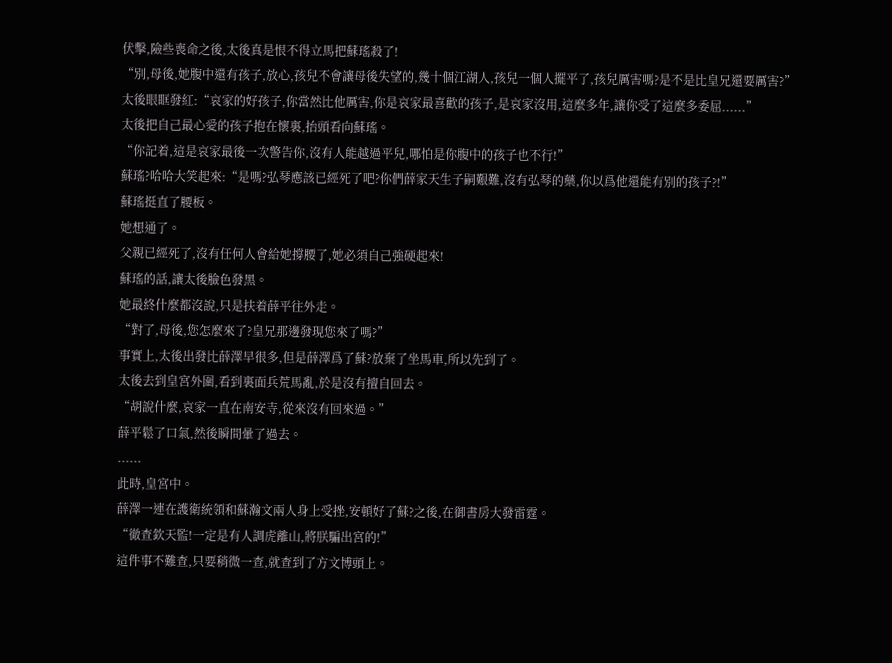伏擊,險些喪命之後,太後真是恨不得立馬把蘇瑤殺了!
“別,母後,她腹中還有孩子,放心,孩兒不會讓母後失望的,幾十個江湖人,孩兒一個人擺平了,孩兒厲害嗎?是不是比皇兄還要厲害?”
太後眼眶發紅:“哀家的好孩子,你當然比他厲害,你是哀家最喜歡的孩子,是哀家沒用,這麼多年,讓你受了這麼多委屈......”
太後把自己最心愛的孩子抱在懷裏,抬頭看向蘇瑤。
“你記着,這是哀家最後一次警告你,沒有人能越過平兒,哪怕是你腹中的孩子也不行!”
蘇瑤?哈哈大笑起來:“是嗎?弘琴應該已經死了吧?你們薛家天生子嗣艱難,沒有弘琴的藥,你以爲他還能有別的孩子?!”
蘇瑤挺直了腰板。
她想通了。
父親已經死了,沒有任何人會給她撐腰了,她必須自己強硬起來!
蘇瑤的話,讓太後臉色發黑。
她最終什麼都沒說,只是扶着薛平往外走。
“對了,母後,您怎麼來了?皇兄那邊發現您來了嗎?”
事實上,太後出發比薛澤早很多,但是薛澤爲了蘇?放棄了坐馬車,所以先到了。
太後去到皇宮外圍,看到裏面兵荒馬亂,於是沒有擅自回去。
“胡說什麼,哀家一直在南安寺,從來沒有回來過。”
薛平鬆了口氣,然後瞬間暈了過去。
......
此時,皇宮中。
薛澤一連在護衛統領和蘇瀚文兩人身上受挫,安頓好了蘇?之後,在御書房大發雷霆。
“徹查欽天監!一定是有人調虎離山,將朕騙出宮的!”
這件事不難查,只要稍微一查,就查到了方文博頭上。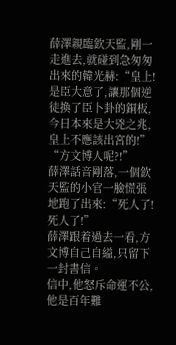薛澤親臨欽天監,剛一走進去,就碰到急匆匆出來的韓光赫:“皇上!是臣大意了,讓那個逆徒換了臣卜卦的銅板,今日本來是大兇之兆,皇上不應該出宮的!”
“方文博人呢?!”
薛澤話音剛落,一個欽天監的小官一臉慌張地跑了出來:“死人了!死人了!”
薛澤跟着過去一看,方文博自己自縊,只留下一封書信。
信中,他怒斥命運不公,他是百年難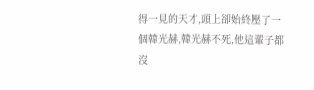得一見的天才,頭上卻始終壓了一個韓光赫,韓光赫不死,他這輩子都沒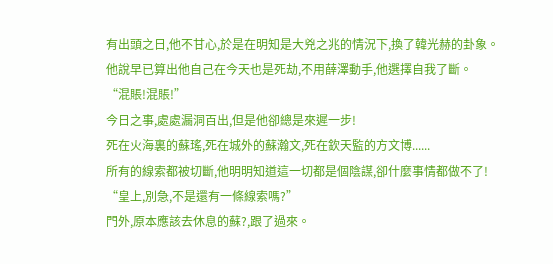有出頭之日,他不甘心,於是在明知是大兇之兆的情況下,換了韓光赫的卦象。
他說早已算出他自己在今天也是死劫,不用薛澤動手,他選擇自我了斷。
“混賬!混賬!”
今日之事,處處漏洞百出,但是他卻總是來遲一步!
死在火海裏的蘇瑤,死在城外的蘇瀚文,死在欽天監的方文博......
所有的線索都被切斷,他明明知道這一切都是個陰謀,卻什麼事情都做不了!
“皇上,別急,不是還有一條線索嗎?”
門外,原本應該去休息的蘇?,跟了過來。